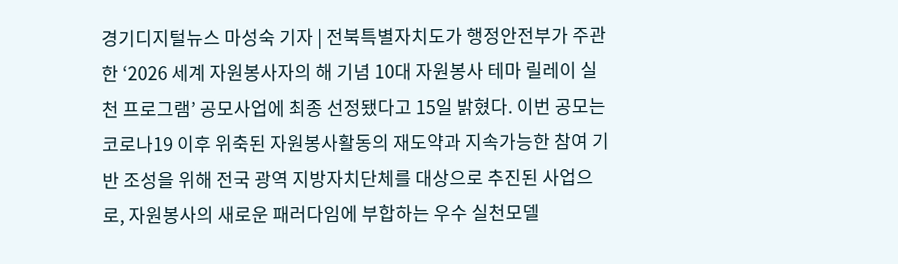경기디지털뉴스 마성숙 기자 | 전북특별자치도가 행정안전부가 주관한 ‘2026 세계 자원봉사자의 해 기념 10대 자원봉사 테마 릴레이 실천 프로그램’ 공모사업에 최종 선정됐다고 15일 밝혔다. 이번 공모는 코로나19 이후 위축된 자원봉사활동의 재도약과 지속가능한 참여 기반 조성을 위해 전국 광역 지방자치단체를 대상으로 추진된 사업으로, 자원봉사의 새로운 패러다임에 부합하는 우수 실천모델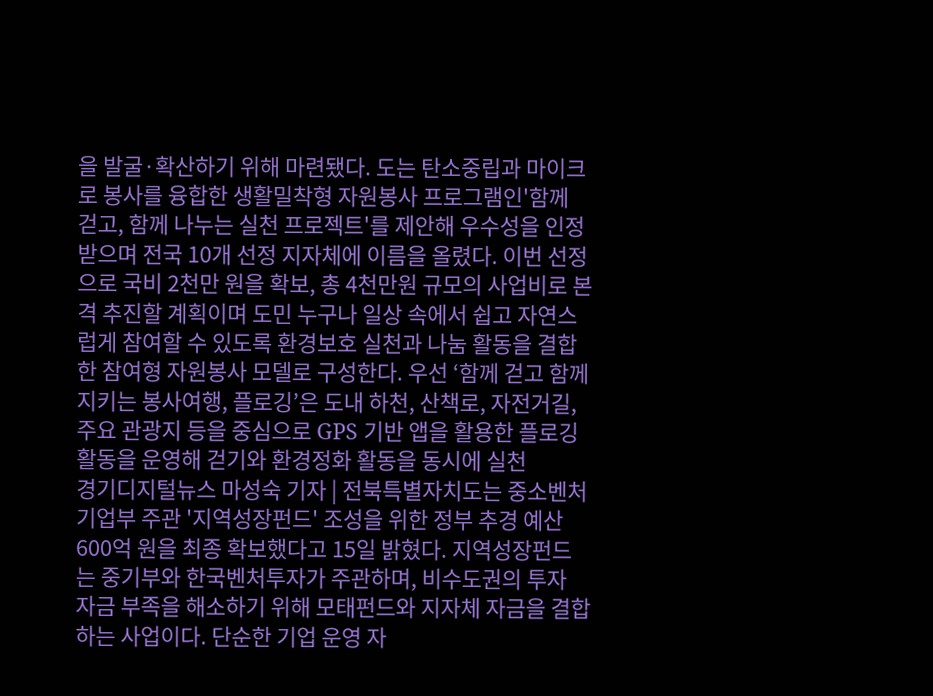을 발굴·확산하기 위해 마련됐다. 도는 탄소중립과 마이크로 봉사를 융합한 생활밀착형 자원봉사 프로그램인'함께 걷고, 함께 나누는 실천 프로젝트'를 제안해 우수성을 인정받으며 전국 10개 선정 지자체에 이름을 올렸다. 이번 선정으로 국비 2천만 원을 확보, 총 4천만원 규모의 사업비로 본격 추진할 계획이며 도민 누구나 일상 속에서 쉽고 자연스럽게 참여할 수 있도록 환경보호 실천과 나눔 활동을 결합한 참여형 자원봉사 모델로 구성한다. 우선 ‘함께 걷고 함께 지키는 봉사여행, 플로깅’은 도내 하천, 산책로, 자전거길, 주요 관광지 등을 중심으로 GPS 기반 앱을 활용한 플로깅 활동을 운영해 걷기와 환경정화 활동을 동시에 실천
경기디지털뉴스 마성숙 기자 | 전북특별자치도는 중소벤처기업부 주관 '지역성장펀드' 조성을 위한 정부 추경 예산 600억 원을 최종 확보했다고 15일 밝혔다. 지역성장펀드는 중기부와 한국벤처투자가 주관하며, 비수도권의 투자 자금 부족을 해소하기 위해 모태펀드와 지자체 자금을 결합하는 사업이다. 단순한 기업 운영 자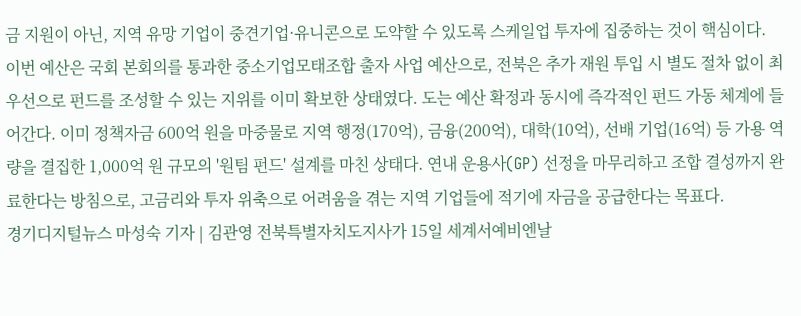금 지원이 아닌, 지역 유망 기업이 중견기업·유니콘으로 도약할 수 있도록 스케일업 투자에 집중하는 것이 핵심이다. 이번 예산은 국회 본회의를 통과한 중소기업모태조합 출자 사업 예산으로, 전북은 추가 재원 투입 시 별도 절차 없이 최우선으로 펀드를 조성할 수 있는 지위를 이미 확보한 상태였다. 도는 예산 확정과 동시에 즉각적인 펀드 가동 체계에 들어간다. 이미 정책자금 600억 원을 마중물로 지역 행정(170억), 금융(200억), 대학(10억), 선배 기업(16억) 등 가용 역량을 결집한 1,000억 원 규모의 '원팀 펀드' 설계를 마친 상태다. 연내 운용사(GP) 선정을 마무리하고 조합 결성까지 완료한다는 방침으로, 고금리와 투자 위축으로 어려움을 겪는 지역 기업들에 적기에 자금을 공급한다는 목표다.
경기디지털뉴스 마성숙 기자 | 김관영 전북특별자치도지사가 15일 세계서예비엔날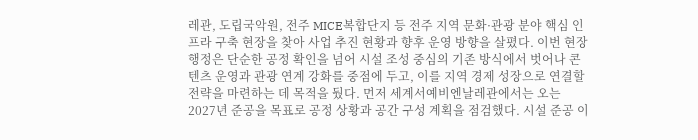레관, 도립국악원, 전주 MICE복합단지 등 전주 지역 문화·관광 분야 핵심 인프라 구축 현장을 찾아 사업 추진 현황과 향후 운영 방향을 살폈다. 이번 현장 행정은 단순한 공정 확인을 넘어 시설 조성 중심의 기존 방식에서 벗어나 콘텐츠 운영과 관광 연계 강화를 중점에 두고, 이를 지역 경제 성장으로 연결할 전략을 마련하는 데 목적을 뒀다. 먼저 세계서예비엔날레관에서는 오는 2027년 준공을 목표로 공정 상황과 공간 구성 계획을 점검했다. 시설 준공 이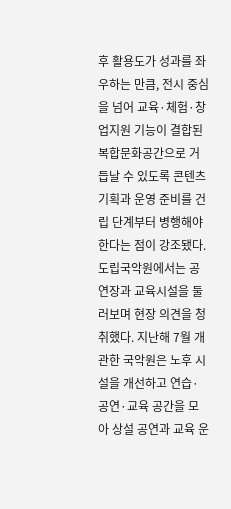후 활용도가 성과를 좌우하는 만큼, 전시 중심을 넘어 교육·체험·창업지원 기능이 결합된 복합문화공간으로 거듭날 수 있도록 콘텐츠 기획과 운영 준비를 건립 단계부터 병행해야 한다는 점이 강조됐다. 도립국악원에서는 공연장과 교육시설을 둘러보며 현장 의견을 청취했다. 지난해 7월 개관한 국악원은 노후 시설을 개선하고 연습·공연·교육 공간을 모아 상설 공연과 교육 운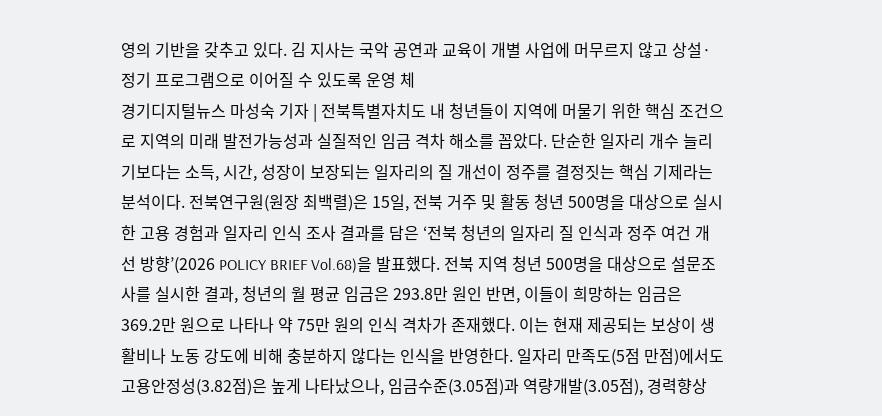영의 기반을 갖추고 있다. 김 지사는 국악 공연과 교육이 개별 사업에 머무르지 않고 상설·정기 프로그램으로 이어질 수 있도록 운영 체
경기디지털뉴스 마성숙 기자 | 전북특별자치도 내 청년들이 지역에 머물기 위한 핵심 조건으로 지역의 미래 발전가능성과 실질적인 임금 격차 해소를 꼽았다. 단순한 일자리 개수 늘리기보다는 소득, 시간, 성장이 보장되는 일자리의 질 개선이 정주를 결정짓는 핵심 기제라는 분석이다. 전북연구원(원장 최백렬)은 15일, 전북 거주 및 활동 청년 500명을 대상으로 실시한 고용 경험과 일자리 인식 조사 결과를 담은 ‘전북 청년의 일자리 질 인식과 정주 여건 개선 방향’(2026 POLICY BRIEF Vol.68)을 발표했다. 전북 지역 청년 500명을 대상으로 설문조사를 실시한 결과, 청년의 월 평균 임금은 293.8만 원인 반면, 이들이 희망하는 임금은 369.2만 원으로 나타나 약 75만 원의 인식 격차가 존재했다. 이는 현재 제공되는 보상이 생활비나 노동 강도에 비해 충분하지 않다는 인식을 반영한다. 일자리 만족도(5점 만점)에서도 고용안정성(3.82점)은 높게 나타났으나, 임금수준(3.05점)과 역량개발(3.05점), 경력향상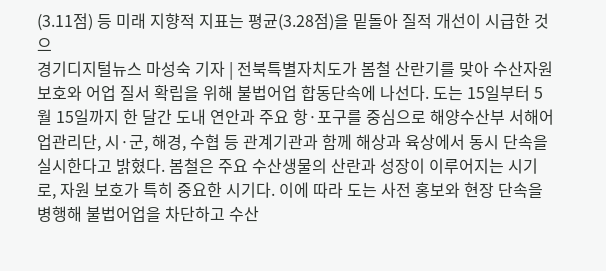(3.11점) 등 미래 지향적 지표는 평균(3.28점)을 밑돌아 질적 개선이 시급한 것으
경기디지털뉴스 마성숙 기자 | 전북특별자치도가 봄철 산란기를 맞아 수산자원 보호와 어업 질서 확립을 위해 불법어업 합동단속에 나선다. 도는 15일부터 5월 15일까지 한 달간 도내 연안과 주요 항·포구를 중심으로 해양수산부 서해어업관리단, 시·군, 해경, 수협 등 관계기관과 함께 해상과 육상에서 동시 단속을 실시한다고 밝혔다. 봄철은 주요 수산생물의 산란과 성장이 이루어지는 시기로, 자원 보호가 특히 중요한 시기다. 이에 따라 도는 사전 홍보와 현장 단속을 병행해 불법어업을 차단하고 수산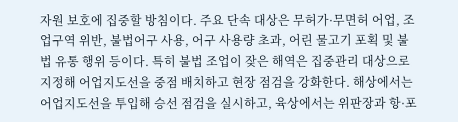자원 보호에 집중할 방침이다. 주요 단속 대상은 무허가·무면허 어업, 조업구역 위반, 불법어구 사용, 어구 사용량 초과, 어린 물고기 포획 및 불법 유통 행위 등이다. 특히 불법 조업이 잦은 해역은 집중관리 대상으로 지정해 어업지도선을 중점 배치하고 현장 점검을 강화한다. 해상에서는 어업지도선을 투입해 승선 점검을 실시하고, 육상에서는 위판장과 항·포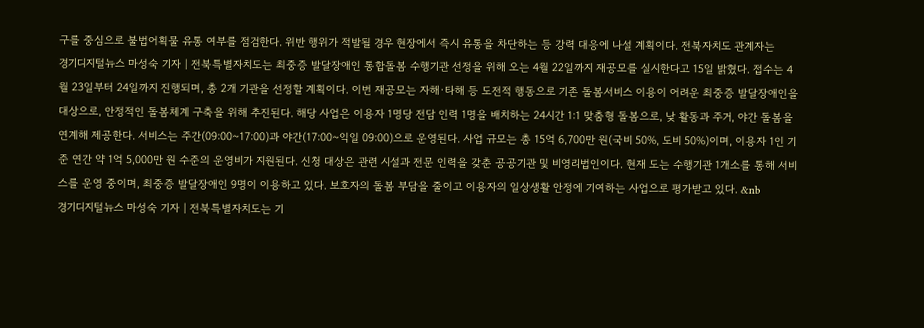구를 중심으로 불법어획물 유통 여부를 점검한다. 위반 행위가 적발될 경우 현장에서 즉시 유통을 차단하는 등 강력 대응에 나설 계획이다. 전북자치도 관계자는
경기디지털뉴스 마성숙 기자 | 전북특별자치도는 최중증 발달장애인 통합돌봄 수행기관 선정을 위해 오는 4월 22일까지 재공모를 실시한다고 15일 밝혔다. 접수는 4월 23일부터 24일까지 진행되며, 총 2개 기관을 선정할 계획이다. 이번 재공모는 자해·타해 등 도전적 행동으로 기존 돌봄서비스 이용이 어려운 최중증 발달장애인을 대상으로, 안정적인 돌봄체계 구축을 위해 추진된다. 해당 사업은 이용자 1명당 전담 인력 1명을 배치하는 24시간 1:1 맞춤형 돌봄으로, 낮 활동과 주거, 야간 돌봄을 연계해 제공한다. 서비스는 주간(09:00~17:00)과 야간(17:00~익일 09:00)으로 운영된다. 사업 규모는 총 15억 6,700만 원(국비 50%, 도비 50%)이며, 이용자 1인 기준 연간 약 1억 5,000만 원 수준의 운영비가 지원된다. 신청 대상은 관련 시설과 전문 인력을 갖춘 공공기관 및 비영리법인이다. 현재 도는 수행기관 1개소를 통해 서비스를 운영 중이며, 최중증 발달장애인 9명이 이용하고 있다. 보호자의 돌봄 부담을 줄이고 이용자의 일상생활 안정에 기여하는 사업으로 평가받고 있다. &nb
경기디지털뉴스 마성숙 기자 | 전북특별자치도는 기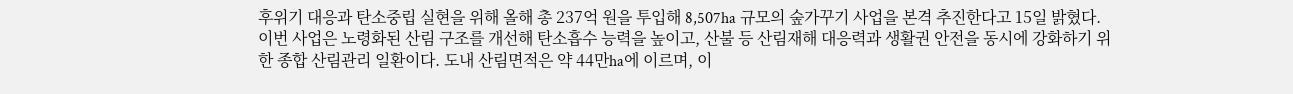후위기 대응과 탄소중립 실현을 위해 올해 총 237억 원을 투입해 8,507ha 규모의 숲가꾸기 사업을 본격 추진한다고 15일 밝혔다. 이번 사업은 노령화된 산림 구조를 개선해 탄소흡수 능력을 높이고, 산불 등 산림재해 대응력과 생활권 안전을 동시에 강화하기 위한 종합 산림관리 일환이다. 도내 산림면적은 약 44만ha에 이르며, 이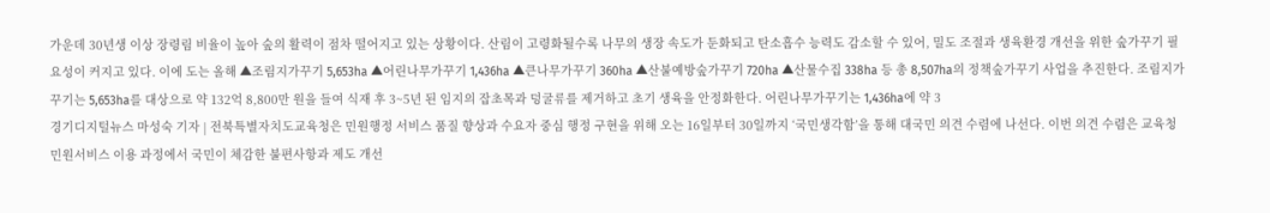가운데 30년생 이상 장령림 비율이 높아 숲의 활력이 점차 떨어지고 있는 상황이다. 산림이 고령화될수록 나무의 생장 속도가 둔화되고 탄소흡수 능력도 감소할 수 있어, 밀도 조절과 생육환경 개선을 위한 숲가꾸기 필요성이 커지고 있다. 이에 도는 올해 ▲조림지가꾸기 5,653ha ▲어린나무가꾸기 1,436ha ▲큰나무가꾸기 360ha ▲산불예방숲가꾸기 720ha ▲산물수집 338ha 등 총 8,507ha의 정책숲가꾸기 사업을 추진한다. 조림지가꾸기는 5,653ha를 대상으로 약 132억 8,800만 원을 들여 식재 후 3~5년 된 임지의 잡초목과 덩굴류를 제거하고 초기 생육을 안정화한다. 어린나무가꾸기는 1,436ha에 약 3
경기디지털뉴스 마성숙 기자 | 전북특별자치도교육청은 민원행정 서비스 품질 향상과 수요자 중심 행정 구현을 위해 오는 16일부터 30일까지 ‘국민생각함’을 통해 대국민 의견 수렴에 나선다. 이번 의견 수렴은 교육청 민원서비스 이용 과정에서 국민이 체감한 불편사항과 제도 개선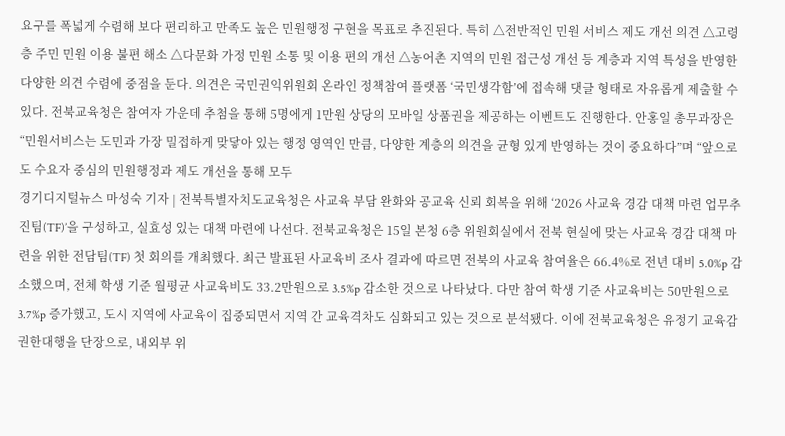요구를 폭넓게 수렴해 보다 편리하고 만족도 높은 민원행정 구현을 목표로 추진된다. 특히 △전반적인 민원 서비스 제도 개선 의견 △고령층 주민 민원 이용 불편 해소 △다문화 가정 민원 소통 및 이용 편의 개선 △농어촌 지역의 민원 접근성 개선 등 계층과 지역 특성을 반영한 다양한 의견 수렴에 중점을 둔다. 의견은 국민권익위원회 온라인 정책참여 플랫폼 ‘국민생각함’에 접속해 댓글 형태로 자유롭게 제출할 수 있다. 전북교육청은 참여자 가운데 추첨을 통해 5명에게 1만원 상당의 모바일 상품권을 제공하는 이벤트도 진행한다. 안홍일 총무과장은 “민원서비스는 도민과 가장 밀접하게 맞닿아 있는 행정 영역인 만큼, 다양한 계층의 의견을 균형 있게 반영하는 것이 중요하다”며 “앞으로도 수요자 중심의 민원행정과 제도 개선을 통해 모두
경기디지털뉴스 마성숙 기자 | 전북특별자치도교육청은 사교육 부담 완화와 공교육 신뢰 회복을 위해 ‘2026 사교육 경감 대책 마련 업무추진팀(TF)’을 구성하고, 실효성 있는 대책 마련에 나선다. 전북교육청은 15일 본청 6층 위원회실에서 전북 현실에 맞는 사교육 경감 대책 마련을 위한 전담팀(TF) 첫 회의를 개최했다. 최근 발표된 사교육비 조사 결과에 따르면 전북의 사교육 참여율은 66.4%로 전년 대비 5.0%p 감소했으며, 전체 학생 기준 월평균 사교육비도 33.2만원으로 3.5%p 감소한 것으로 나타났다. 다만 참여 학생 기준 사교육비는 50만원으로 3.7%p 증가했고, 도시 지역에 사교육이 집중되면서 지역 간 교육격차도 심화되고 있는 것으로 분석됐다. 이에 전북교육청은 유정기 교육감 권한대행을 단장으로, 내외부 위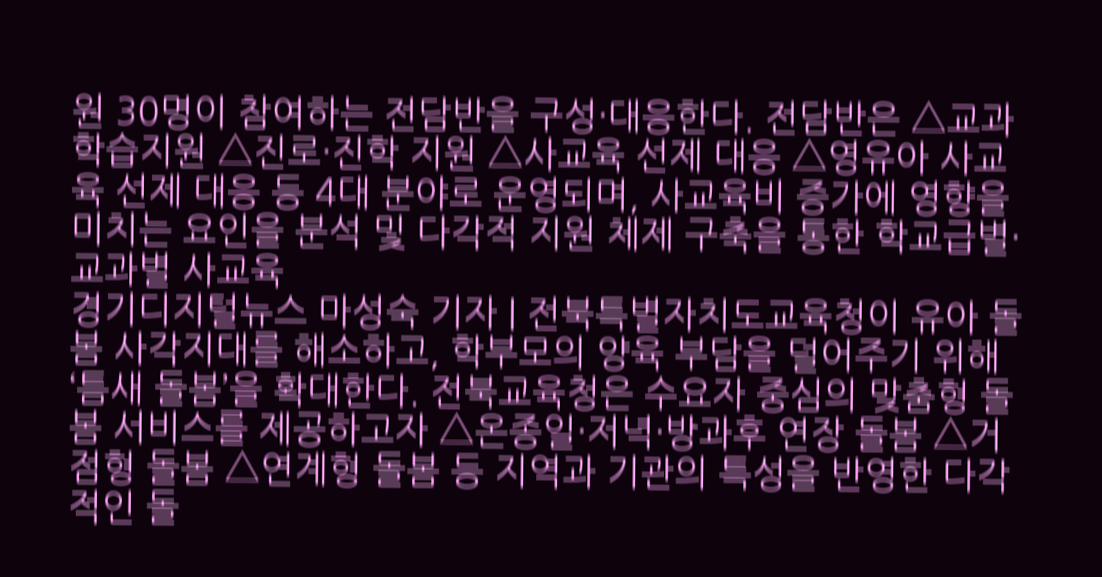원 30명이 참여하는 전담반을 구성·대응한다. 전담반은 △교과 학습지원 △진로·진학 지원 △사교육 선제 대응 △영유아 사교육 선제 대응 등 4대 분야로 운영되며, 사교육비 증가에 영향을 미치는 요인을 분석 및 다각적 지원 체제 구축을 통한 학교급별·교과별 사교육
경기디지털뉴스 마성숙 기자 | 전북특별자치도교육청이 유아 돌봄 사각지대를 해소하고, 학부모의 양육 부담을 덜어주기 위해 ‘틈새 돌봄’을 확대한다. 전북교육청은 수요자 중심의 맞춤형 돌봄 서비스를 제공하고자 △온종일·저녁·방과후 연장 돌봄 △거점형 돌봄 △연계형 돌봄 등 지역과 기관의 특성을 반영한 다각적인 돌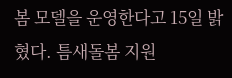봄 모델을 운영한다고 15일 밝혔다. 틈새돌봄 지원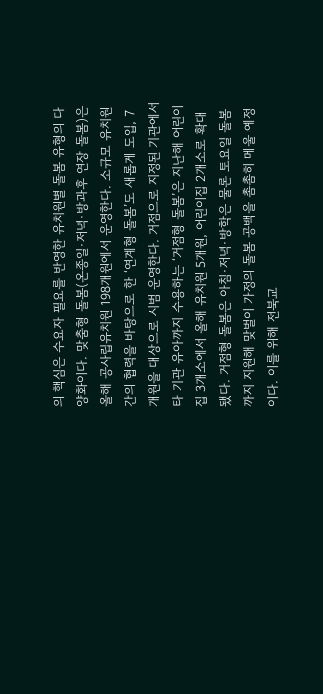의 핵심은 수요자 필요를 반영한 유치원별 돌봄 유형의 다양화이다. 맞춤형 돌봄(온종일·저녁·방과후 연장 돌봄)은 올해 공사립유치원 198개원에서 운영한다. 소규모 유치원 간의 협력을 바탕으로 한 ‘연계형 돌봄’도 새롭게 도입, 7개원을 대상으로 시범 운영한다. 거점으로 지정된 기관에서 타 기관 유아까지 수용하는 ‘거점형 돌봄’은 지난해 어린이집 3개소에서 올해 유치원 5개원, 어린이집 2개소로 확대됐다. 거점형 돌봄은 아침·저녁·방학은 물론 토요일 돌봄까지 지원해 맞벌이 가정의 돌봄 공백을 촘촘히 메울 예정이다. 이를 위해 전북교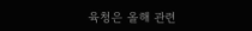육청은 올해 관련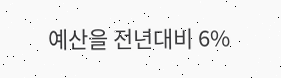예산을 전년대비 6%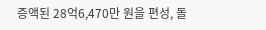증액된 28억6,470만 원을 편성, 돌